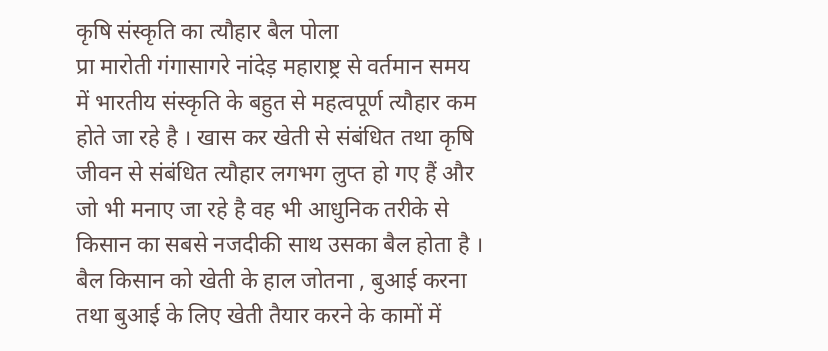कृषि संस्कृति का त्यौहार बैल पोला
प्रा मारोती गंगासागरे नांदेड़ महाराष्ट्र से वर्तमान समय में भारतीय संस्कृति के बहुत से महत्वपूर्ण त्यौहार कम होते जा रहे है । खास कर खेती से संबंधित तथा कृषि जीवन से संबंधित त्यौहार लगभग लुप्त हो गए हैं और जो भी मनाए जा रहे है वह भी आधुनिक तरीके से किसान का सबसे नजदीकी साथ उसका बैल होता है । बैल किसान को खेती के हाल जोतना , बुआई करना तथा बुआई के लिए खेती तैयार करने के कामों में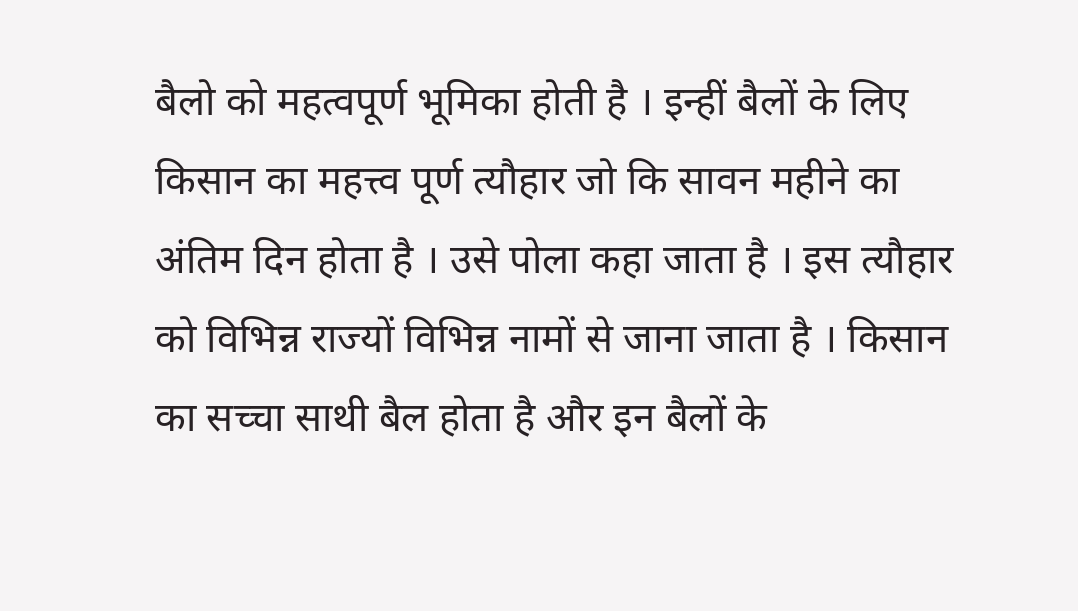बैलो को महत्वपूर्ण भूमिका होती है । इन्हीं बैलों के लिए किसान का महत्त्व पूर्ण त्यौहार जो कि सावन महीने का अंतिम दिन होता है । उसे पोला कहा जाता है । इस त्यौहार को विभिन्न राज्यों विभिन्न नामों से जाना जाता है । किसान का सच्चा साथी बैल होता है और इन बैलों के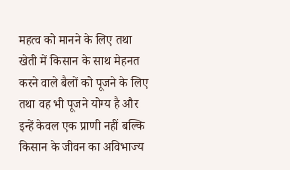महत्व को मानने के लिए तथा खेती में किसान के साथ मेहनत करने वाले बैलों को पूजने के लिए तथा वह भी पूजने योग्य है और इन्हें केवल एक प्राणी नहीं बल्कि किसान के जीवन का अविभाज्य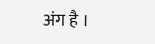अंग है ।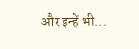और इन्हें भी...